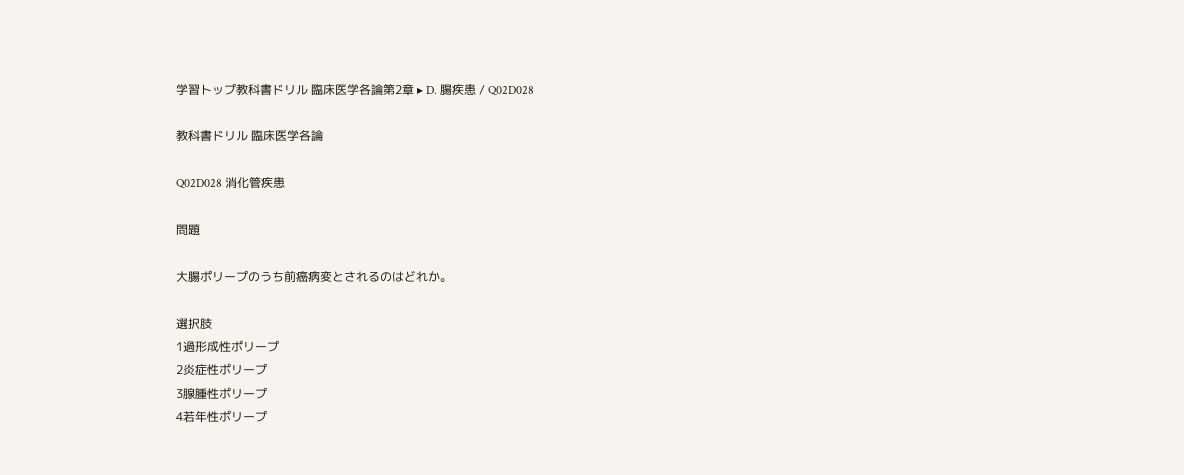学習トップ教科書ドリル 臨床医学各論第2章 ▸ D. 腸疾患 / Q02D028

教科書ドリル 臨床医学各論

Q02D028 消化管疾患

問題

大腸ポリープのうち前癌病変とされるのはどれか。

選択肢
1過形成性ポリープ
2炎症性ポリープ
3腺腫性ポリープ
4若年性ポリープ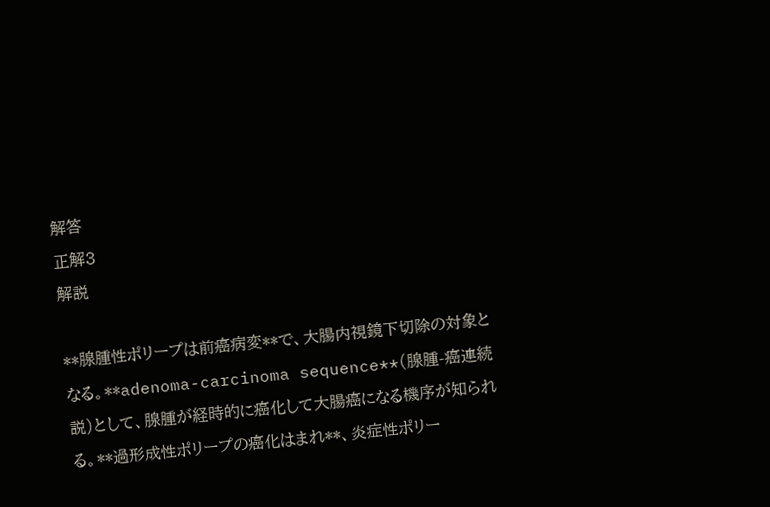解答
正解3
解説

**腺腫性ポリープは前癌病変**で、大腸内視鏡下切除の対象となる。**adenoma-carcinoma sequence**(腺腫-癌連続説)として、腺腫が経時的に癌化して大腸癌になる機序が知られる。**過形成性ポリープの癌化はまれ**、炎症性ポリー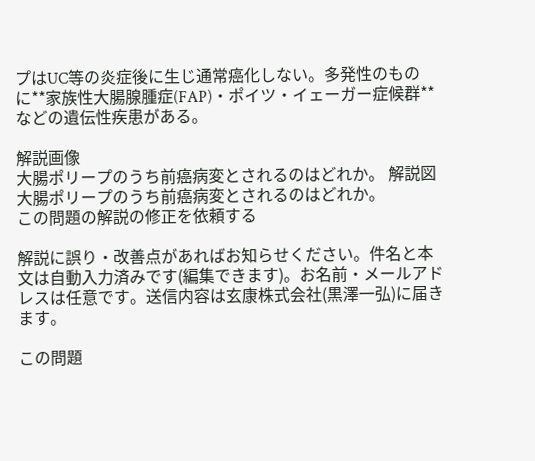プはUC等の炎症後に生じ通常癌化しない。多発性のものに**家族性大腸腺腫症(FAP)・ポイツ・イェーガー症候群**などの遺伝性疾患がある。

解説画像
大腸ポリープのうち前癌病変とされるのはどれか。 解説図
大腸ポリープのうち前癌病変とされるのはどれか。
この問題の解説の修正を依頼する

解説に誤り・改善点があればお知らせください。件名と本文は自動入力済みです(編集できます)。お名前・メールアドレスは任意です。送信内容は玄康株式会社(黒澤一弘)に届きます。

この問題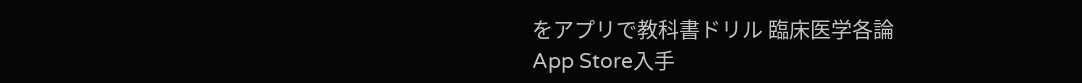をアプリで教科書ドリル 臨床医学各論
App Store入手